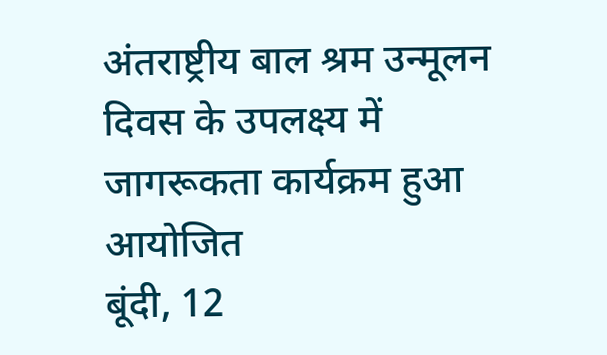अंतराष्ट्रीय बाल श्रम उन्मूलन दिवस के उपलक्ष्य में जागरूकता कार्यक्रम हुआ आयोजित
बूंदी, 12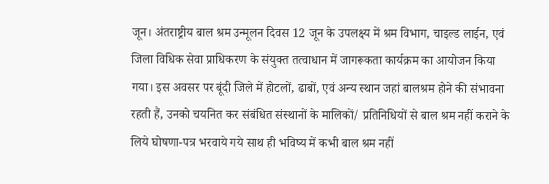जून। अंतराष्ट्रीय बाल श्रम उन्मूलन दिवस 12 जून के उपलक्ष्य में श्रम विभाग, चाइल्ड लाईन, एवं जिला विधिक सेवा प्राधिकरण के संयुक्त तत्वाधान में जागरूकता कार्यक्रम का आयोजन किया गया। इस अवसर पर बूंदी जिले में होटलों, ढाबों, एवं अन्य स्थान जहां बालश्रम होने की संभावना रहती हैं, उनको चयनित कर संबंधित संस्थानों के मालिकों/ प्रतिनिधियों से बाल श्रम नहीं कराने के लिये घोषणा-पत्र भरवाये गये साथ ही भविष्य में कभी बाल श्रम नहीं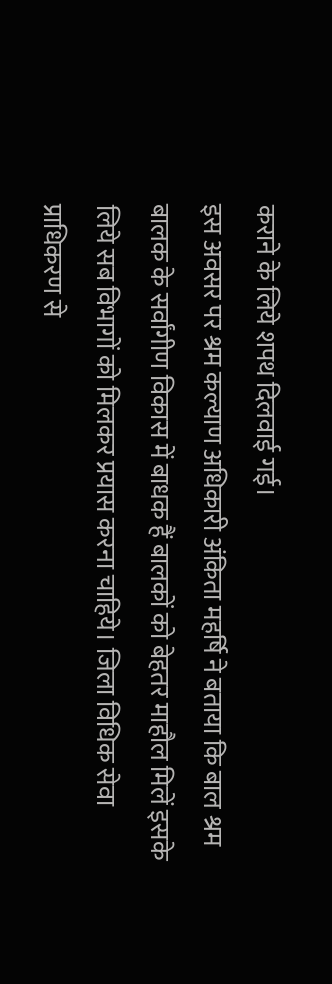कराने के लिये शपथ दिलवाई गई।
इस अवसर पर श्रम कल्याण अधिकारी अंकिता महर्षि ने बताया कि बाल श्रम बालक के सर्वांगीण विकास में बाधक हैं बालकों को बेहतर माहौल मिलें इसके लिये सब विभागों को मिलकर प्रयास करना चाहिये। जिला विधिक सेवा प्राधिकरण से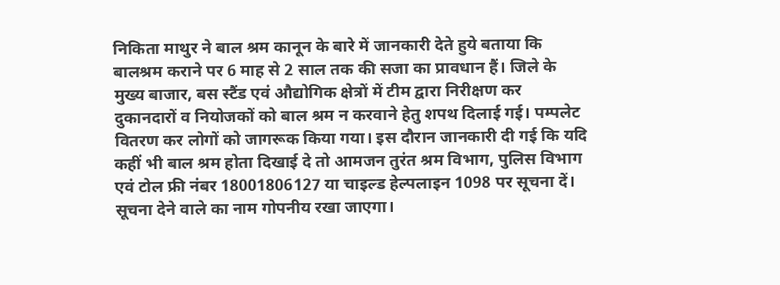निकिता माथुर ने बाल श्रम कानून के बारे में जानकारी देते हुये बताया कि बालश्रम कराने पर 6 माह से 2 साल तक की सजा का प्रावधान हैं। जिले के मुख्य बाजार, बस स्टैंड एवं औद्योगिक क्षेत्रों में टीम द्वारा निरीक्षण कर दुकानदारों व नियोजकों को बाल श्रम न करवाने हेतु शपथ दिलाई गई। पम्पलेट वितरण कर लोगों को जागरूक किया गया। इस दौरान जानकारी दी गई कि यदि कहीं भी बाल श्रम होता दिखाई दे तो आमजन तुरंत श्रम विभाग, पुलिस विभाग एवं टोल फ्री नंबर 18001806127 या चाइल्ड हेल्पलाइन 1098 पर सूचना दें। सूचना देने वाले का नाम गोपनीय रखा जाएगा।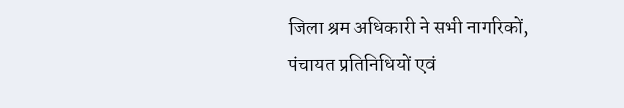जिला श्रम अधिकारी ने सभी नागरिकों, पंचायत प्रतिनिधियों एवं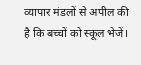व्यापार मंडलों से अपील की है कि बच्चों को स्कूल भेजें।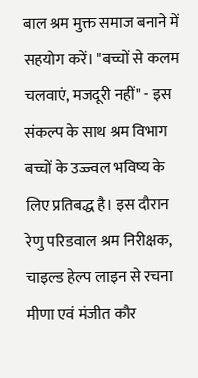बाल श्रम मुक्त समाज बनाने में सहयोग करें। "बच्चों से कलम चलवाएं, मजदूरी नहीं" - इस संकल्प के साथ श्रम विभाग बच्चों के उज्ज्वल भविष्य के लिए प्रतिबद्ध है। इस दौरान रेणु परिडवाल श्रम निरीक्षक, चाइल्ड हेल्प लाइन से रचना मीणा एवं मंजीत कौर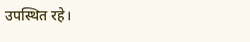उपस्थित रहे।